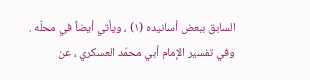السابق ببعض أسانيده (١) ، ويأتي أيضاً في محلّه .
وفي تفسير الإمام أبي محمّد العسكري ، عن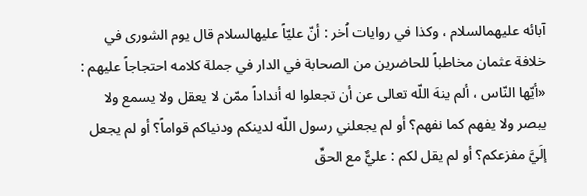آبائه عليهمالسلام ، وكذا في روايات اُخر : أنّ عليّاً عليهالسلام قال يوم الشورى في خلافة عثمان مخاطباً للحاضرين من الصحابة في الدار في جملة كلامه احتجاجاً عليهم : «أيّها النّاس ، ألم ينهَ اللّه تعالى عن أن تجعلوا له أنداداً ممّن لا يعقل ولا يسمع ولا يبصر ولا يفهم كما نفهم؟ أو لم يجعلني رسول اللّه لدينكم ودنياكم قواماً؟ أو لم يجعل إلَيَّ مفزعكم؟ أو لم يقل لكم : عليٌّ مع الحقِّ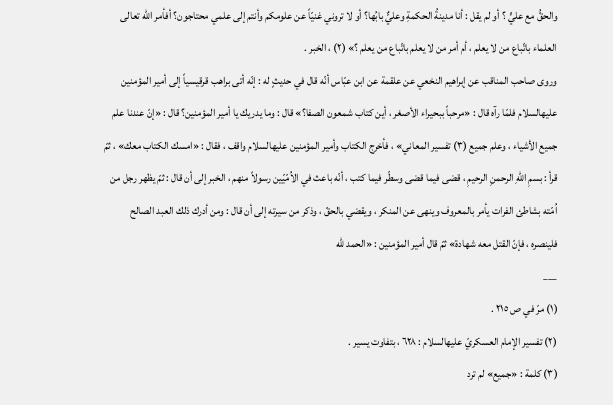والحقُّ مع عليٍّ ؟ أو لم يقل : أنا مدينةُ الحكمةِ وعليٌّ بابُها؟ أو لا تروني غنيّاً عن علومكم وأنتم إلى علمي محتاجون؟ أفأمر اللّه تعالى العلماء باتّباع من لا يعلم ، أم أمر من لا يعلم باتّباع من يعلم ؟» (٢) ، الخبر .
وروى صاحب المناقب عن إبراهيم النخعي عن علقمة عن ابن عبّاس أنّه قال في حديثٍ له : إنّه أتى براهب قرقيسياً إلى أمير المؤمنين عليهالسلام فلمّا رآه قال : «مرحباً ببحيراء الأصغر ، أين كتاب شمعون الصفا؟» قال : وما يدريك يا أمير المؤمنين؟ قال : «إنّ عندنا علم جميع الأشياء ، وعلم جميع (٣) تفسير المعاني» ، فأخرج الكتاب وأمير المؤمنين عليهالسلام واقف ، فقال : «امسك الكتاب معك» ، ثمّ قرأ : بسمِ اللّهِ الرحمنِ الرحيمِ ، قضى فيما قضى وسطّر فيما كتب ، أنّه باعث في الاُمّيّين رسولاً منهم ، الخبر إلى أن قال : ثمّ يظهر رجل من اُمّته بشاطئ الفرات يأمر بالمعروف وينهى عن المنكر ، ويقضي بالحقّ ، وذكر من سيرته إلى أن قال : ومن أدرك ذلك العبد الصالح فلينصره ، فإنّ القتل معه شهادة» ثمّ قال أمير المؤمنين : «الحمد للّه
___
(١) مرّ في ص ٢١٥ .
(٢) تفسير الإمام العسكريّ عليهالسلام : ٦٢٨ ، بتفاوت يسير .
(٣) كلمة : «جميع» لم ترد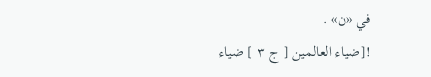في «ن» .
![ضياء العالمين [ ج ٣ ] ضياء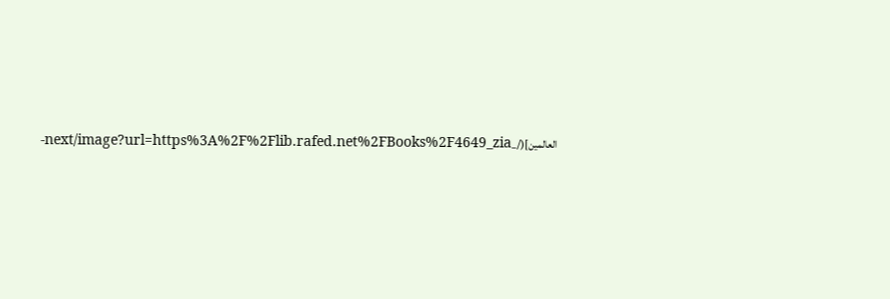العالمين](/_next/image?url=https%3A%2F%2Flib.rafed.net%2FBooks%2F4649_zia-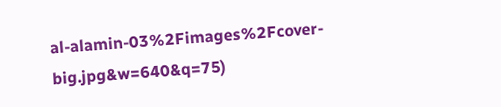al-alamin-03%2Fimages%2Fcover-big.jpg&w=640&q=75)